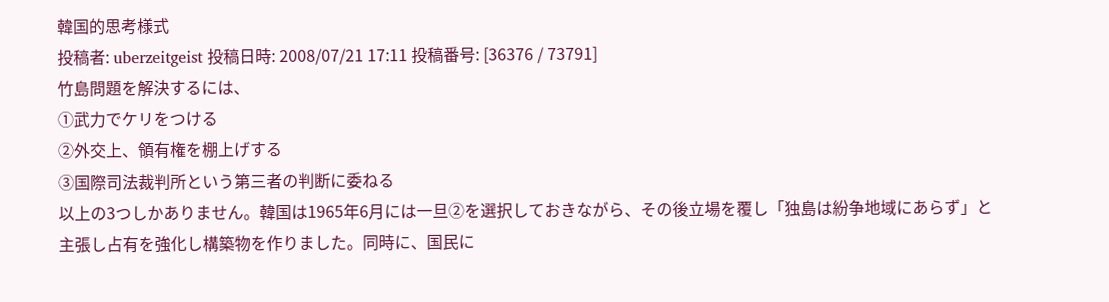韓国的思考様式
投稿者: uberzeitgeist 投稿日時: 2008/07/21 17:11 投稿番号: [36376 / 73791]
竹島問題を解決するには、
①武力でケリをつける
②外交上、領有権を棚上げする
③国際司法裁判所という第三者の判断に委ねる
以上の3つしかありません。韓国は1965年6月には一旦②を選択しておきながら、その後立場を覆し「独島は紛争地域にあらず」と主張し占有を強化し構築物を作りました。同時に、国民に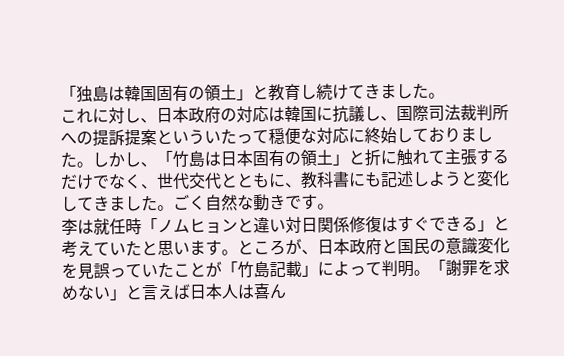「独島は韓国固有の領土」と教育し続けてきました。
これに対し、日本政府の対応は韓国に抗議し、国際司法裁判所への提訴提案といういたって穏便な対応に終始しておりました。しかし、「竹島は日本固有の領土」と折に触れて主張するだけでなく、世代交代とともに、教科書にも記述しようと変化してきました。ごく自然な動きです。
李は就任時「ノムヒョンと違い対日関係修復はすぐできる」と考えていたと思います。ところが、日本政府と国民の意識変化を見誤っていたことが「竹島記載」によって判明。「謝罪を求めない」と言えば日本人は喜ん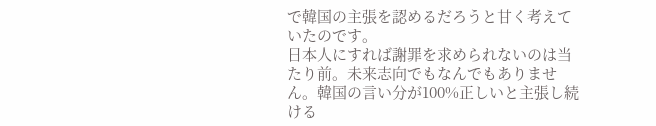で韓国の主張を認めるだろうと甘く考えていたのです。
日本人にすれば謝罪を求められないのは当たり前。未来志向でもなんでもありません。韓国の言い分が100%正しいと主張し続ける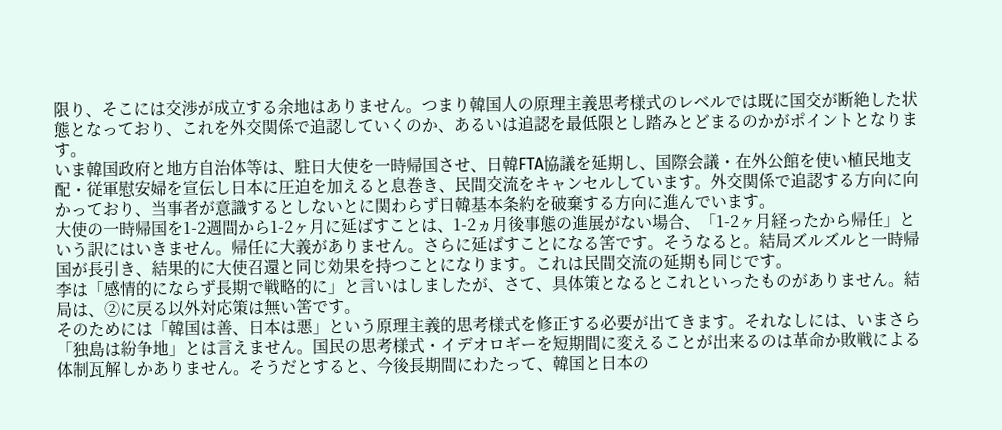限り、そこには交渉が成立する余地はありません。つまり韓国人の原理主義思考様式のレベルでは既に国交が断絶した状態となっており、これを外交関係で追認していくのか、あるいは追認を最低限とし踏みとどまるのかがポイントとなります。
いま韓国政府と地方自治体等は、駐日大使を一時帰国させ、日韓FTA協議を延期し、国際会議・在外公館を使い植民地支配・従軍慰安婦を宣伝し日本に圧迫を加えると息巻き、民間交流をキャンセルしています。外交関係で追認する方向に向かっており、当事者が意識するとしないとに関わらず日韓基本条約を破棄する方向に進んでいます。
大使の一時帰国を1-2週間から1-2ヶ月に延ばすことは、1-2ヵ月後事態の進展がない場合、「1-2ヶ月経ったから帰任」という訳にはいきません。帰任に大義がありません。さらに延ばすことになる筈です。そうなると。結局ズルズルと一時帰国が長引き、結果的に大使召還と同じ効果を持つことになります。これは民間交流の延期も同じです。
李は「感情的にならず長期で戦略的に」と言いはしましたが、さて、具体策となるとこれといったものがありません。結局は、②に戻る以外対応策は無い筈です。
そのためには「韓国は善、日本は悪」という原理主義的思考様式を修正する必要が出てきます。それなしには、いまさら「独島は紛争地」とは言えません。国民の思考様式・イデオロギーを短期間に変えることが出来るのは革命か敗戦による体制瓦解しかありません。そうだとすると、今後長期間にわたって、韓国と日本の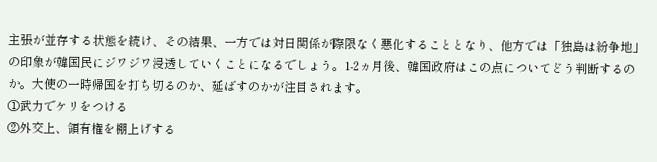主張が並存する状態を続け、その結果、一方では対日関係が際限なく悪化することとなり、他方では「独島は紛争地」の印象が韓国民にジワジワ浸透していくことになるでしょう。1-2ヵ月後、韓国政府はこの点についてどう判断するのか。大使の一時帰国を打ち切るのか、延ばすのかが注目されます。
①武力でケリをつける
②外交上、領有権を棚上げする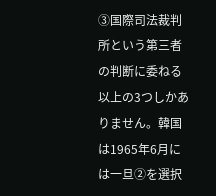③国際司法裁判所という第三者の判断に委ねる
以上の3つしかありません。韓国は1965年6月には一旦②を選択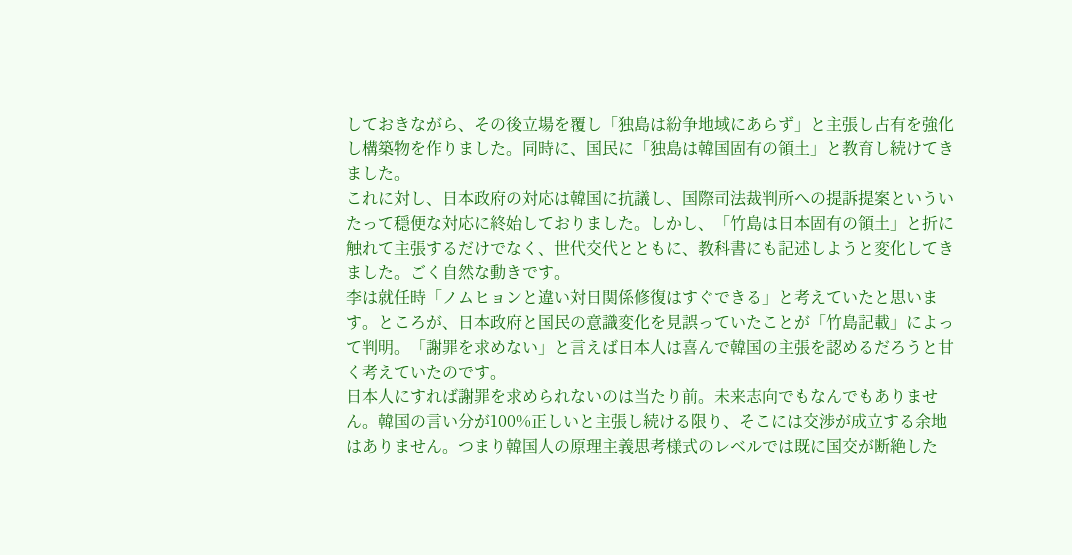しておきながら、その後立場を覆し「独島は紛争地域にあらず」と主張し占有を強化し構築物を作りました。同時に、国民に「独島は韓国固有の領土」と教育し続けてきました。
これに対し、日本政府の対応は韓国に抗議し、国際司法裁判所への提訴提案といういたって穏便な対応に終始しておりました。しかし、「竹島は日本固有の領土」と折に触れて主張するだけでなく、世代交代とともに、教科書にも記述しようと変化してきました。ごく自然な動きです。
李は就任時「ノムヒョンと違い対日関係修復はすぐできる」と考えていたと思います。ところが、日本政府と国民の意識変化を見誤っていたことが「竹島記載」によって判明。「謝罪を求めない」と言えば日本人は喜んで韓国の主張を認めるだろうと甘く考えていたのです。
日本人にすれば謝罪を求められないのは当たり前。未来志向でもなんでもありません。韓国の言い分が100%正しいと主張し続ける限り、そこには交渉が成立する余地はありません。つまり韓国人の原理主義思考様式のレベルでは既に国交が断絶した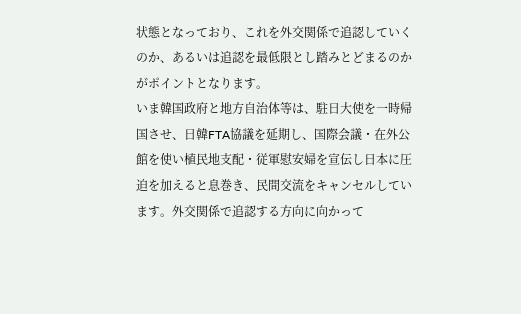状態となっており、これを外交関係で追認していくのか、あるいは追認を最低限とし踏みとどまるのかがポイントとなります。
いま韓国政府と地方自治体等は、駐日大使を一時帰国させ、日韓FTA協議を延期し、国際会議・在外公館を使い植民地支配・従軍慰安婦を宣伝し日本に圧迫を加えると息巻き、民間交流をキャンセルしています。外交関係で追認する方向に向かって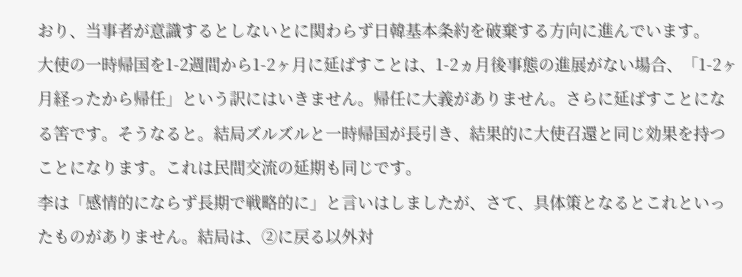おり、当事者が意識するとしないとに関わらず日韓基本条約を破棄する方向に進んでいます。
大使の一時帰国を1-2週間から1-2ヶ月に延ばすことは、1-2ヵ月後事態の進展がない場合、「1-2ヶ月経ったから帰任」という訳にはいきません。帰任に大義がありません。さらに延ばすことになる筈です。そうなると。結局ズルズルと一時帰国が長引き、結果的に大使召還と同じ効果を持つことになります。これは民間交流の延期も同じです。
李は「感情的にならず長期で戦略的に」と言いはしましたが、さて、具体策となるとこれといったものがありません。結局は、②に戻る以外対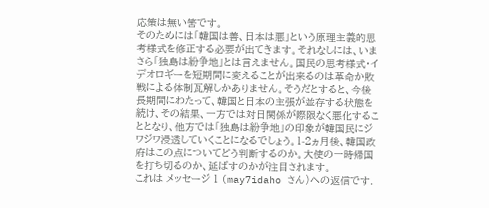応策は無い筈です。
そのためには「韓国は善、日本は悪」という原理主義的思考様式を修正する必要が出てきます。それなしには、いまさら「独島は紛争地」とは言えません。国民の思考様式・イデオロギーを短期間に変えることが出来るのは革命か敗戦による体制瓦解しかありません。そうだとすると、今後長期間にわたって、韓国と日本の主張が並存する状態を続け、その結果、一方では対日関係が際限なく悪化することとなり、他方では「独島は紛争地」の印象が韓国民にジワジワ浸透していくことになるでしょう。1-2ヵ月後、韓国政府はこの点についてどう判断するのか。大使の一時帰国を打ち切るのか、延ばすのかが注目されます。
これは メッセージ 1 (may7idaho さん)への返信です.